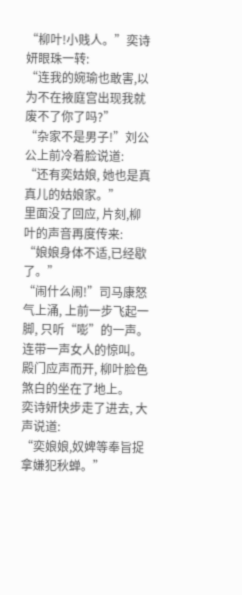“柳叶!小贱人。”奕诗妍眼珠一转:
“连我的婉瑜也敢害,以为不在掖庭宫出现我就废不了你了吗?”
“杂家不是男子!”刘公公上前冷着脸说道:
“还有奕姑娘, 她也是真真儿的姑娘家。”
里面没了回应, 片刻,柳叶的声音再度传来:
“娘娘身体不适,已经歇了。”
“闹什么闹!”司马康怒气上涌, 上前一步飞起一脚, 只听“嘭”的一声。
连带一声女人的惊叫。殿门应声而开, 柳叶脸色煞白的坐在了地上。
奕诗妍快步走了进去, 大声说道:
“奕娘娘,奴婢等奉旨捉拿嫌犯秋蝉。”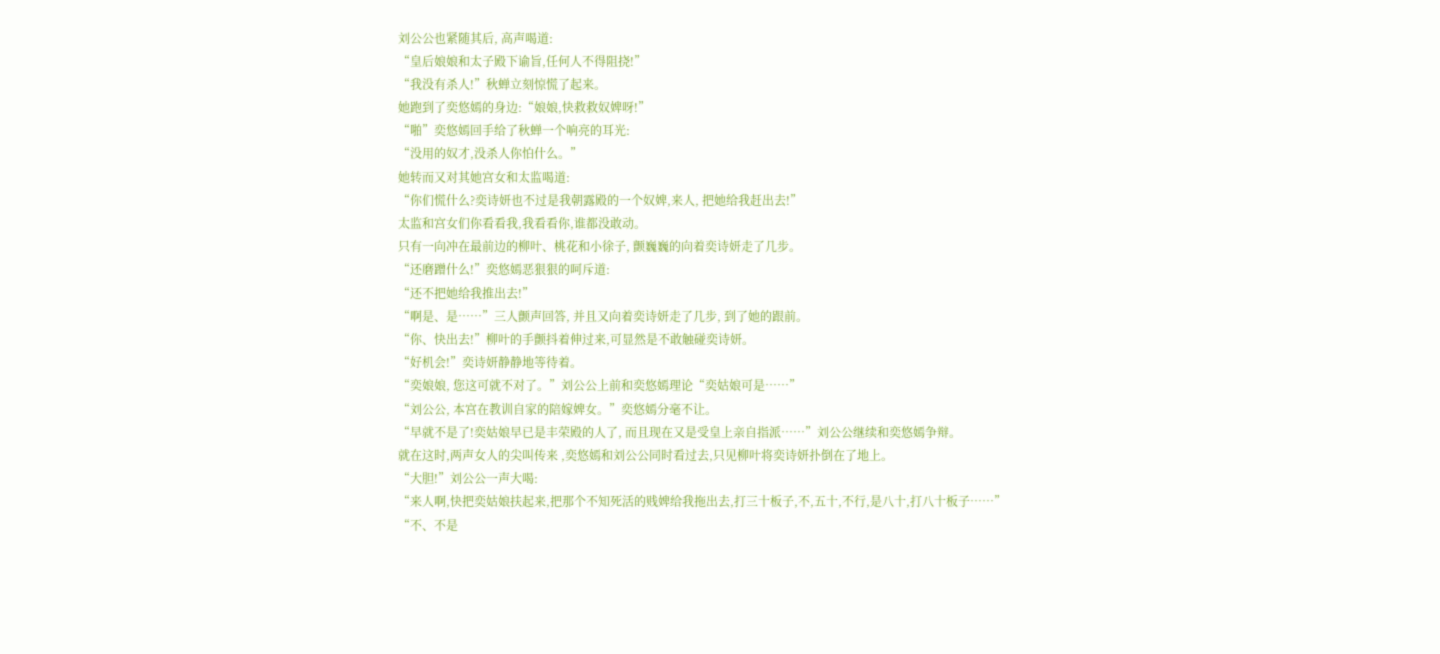刘公公也紧随其后, 高声喝道:
“皇后娘娘和太子殿下谕旨,任何人不得阻挠!”
“我没有杀人!”秋蝉立刻惊慌了起来。
她跑到了奕悠嫣的身边:“娘娘,快救救奴婢呀!”
“啪”奕悠嫣回手给了秋蝉一个响亮的耳光:
“没用的奴才,没杀人你怕什么。”
她转而又对其她宫女和太监喝道:
“你们慌什么?奕诗妍也不过是我朝露殿的一个奴婢,来人, 把她给我赶出去!”
太监和宫女们你看看我,我看看你,谁都没敢动。
只有一向冲在最前边的柳叶、桃花和小徐子, 颤巍巍的向着奕诗妍走了几步。
“还磨蹭什么!”奕悠嫣恶狠狠的呵斥道:
“还不把她给我推出去!”
“啊是、是……”三人颤声回答, 并且又向着奕诗妍走了几步, 到了她的跟前。
“你、快出去!”柳叶的手颤抖着伸过来,可显然是不敢触碰奕诗妍。
“好机会!”奕诗妍静静地等待着。
“奕娘娘, 您这可就不对了。”刘公公上前和奕悠嫣理论“奕姑娘可是……”
“刘公公, 本宫在教训自家的陪嫁婢女。”奕悠嫣分毫不让。
“早就不是了!奕姑娘早已是丰荣殿的人了, 而且现在又是受皇上亲自指派……”刘公公继续和奕悠嫣争辩。
就在这时,两声女人的尖叫传来 ,奕悠嫣和刘公公同时看过去,只见柳叶将奕诗妍扑倒在了地上。
“大胆!”刘公公一声大喝:
“来人啊,快把奕姑娘扶起来,把那个不知死活的贱婢给我拖出去,打三十板子,不,五十,不行,是八十,打八十板子……”
“不、不是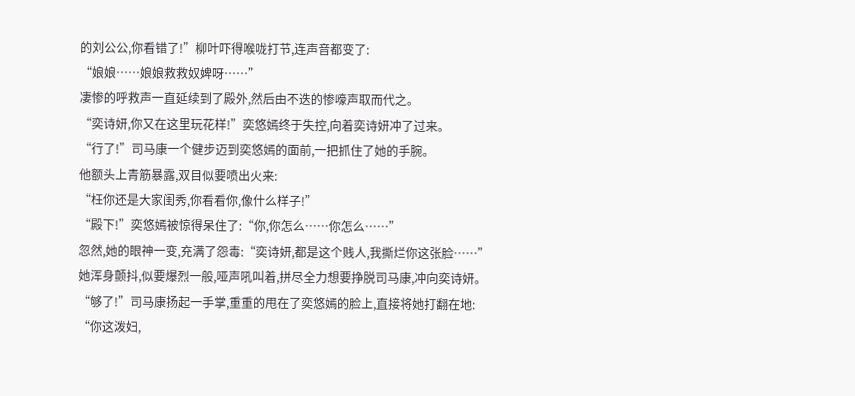的刘公公,你看错了!”柳叶吓得喉咙打节,连声音都变了:
“娘娘……娘娘救救奴婢呀……”
凄惨的呼救声一直延续到了殿外,然后由不迭的惨嚎声取而代之。
“奕诗妍,你又在这里玩花样!”奕悠嫣终于失控,向着奕诗妍冲了过来。
“行了!”司马康一个健步迈到奕悠嫣的面前,一把抓住了她的手腕。
他额头上青筋暴露,双目似要喷出火来:
“枉你还是大家闺秀,你看看你,像什么样子!”
“殿下!”奕悠嫣被惊得呆住了:“你,你怎么……你怎么……”
忽然,她的眼神一变,充满了怨毒:“奕诗妍,都是这个贱人,我撕烂你这张脸……”
她浑身颤抖,似要爆烈一般,哑声吼叫着,拼尽全力想要挣脱司马康,冲向奕诗妍。
“够了!”司马康扬起一手掌,重重的甩在了奕悠嫣的脸上,直接将她打翻在地:
“你这泼妇,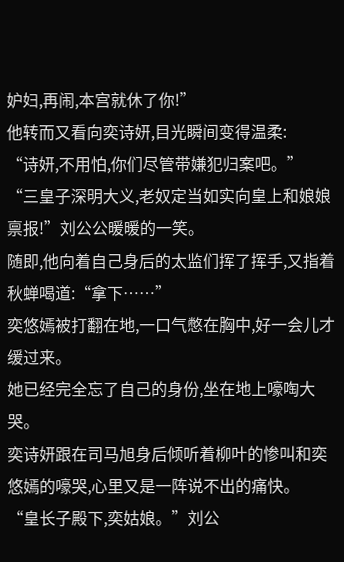妒妇,再闹,本宫就休了你!”
他转而又看向奕诗妍,目光瞬间变得温柔:
“诗妍,不用怕,你们尽管带嫌犯归案吧。”
“三皇子深明大义,老奴定当如实向皇上和娘娘禀报!”刘公公暖暖的一笑。
随即,他向着自己身后的太监们挥了挥手,又指着秋蝉喝道:“拿下……”
奕悠嫣被打翻在地,一口气憋在胸中,好一会儿才缓过来。
她已经完全忘了自己的身份,坐在地上嚎啕大哭。
奕诗妍跟在司马旭身后倾听着柳叶的惨叫和奕悠嫣的嚎哭,心里又是一阵说不出的痛快。
“皇长子殿下,奕姑娘。”刘公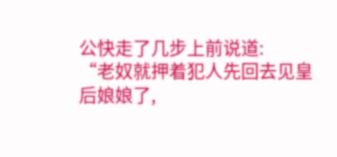公快走了几步上前说道:
“老奴就押着犯人先回去见皇后娘娘了,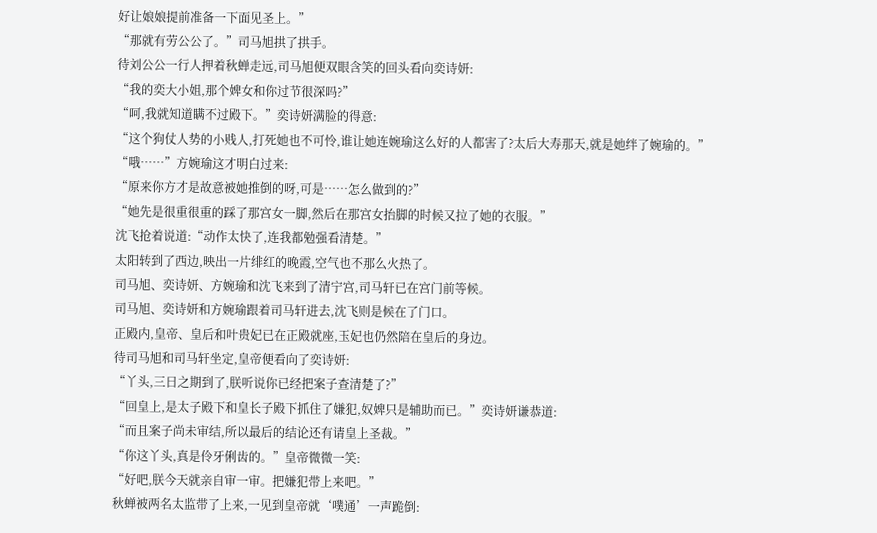好让娘娘提前准备一下面见圣上。”
“那就有劳公公了。”司马旭拱了拱手。
待刘公公一行人押着秋蝉走远,司马旭便双眼含笑的回头看向奕诗妍:
“我的奕大小姐,那个婢女和你过节很深吗?”
“呵,我就知道瞒不过殿下。”奕诗妍满脸的得意:
“这个狗仗人势的小贱人,打死她也不可怜,谁让她连婉瑜这么好的人都害了?太后大寿那天,就是她绊了婉瑜的。”
“哦……”方婉瑜这才明白过来:
“原来你方才是故意被她推倒的呀,可是……怎么做到的?”
“她先是很重很重的踩了那宫女一脚,然后在那宫女抬脚的时候又拉了她的衣服。”
沈飞抢着说道:“动作太快了,连我都勉强看清楚。”
太阳转到了西边,映出一片绯红的晚霞,空气也不那么火热了。
司马旭、奕诗妍、方婉瑜和沈飞来到了清宁宫,司马轩已在宫门前等候。
司马旭、奕诗妍和方婉瑜跟着司马轩进去,沈飞则是候在了门口。
正殿内,皇帝、皇后和叶贵妃已在正殿就座,玉妃也仍然陪在皇后的身边。
待司马旭和司马轩坐定,皇帝便看向了奕诗妍:
“丫头,三日之期到了,朕听说你已经把案子查清楚了?”
“回皇上,是太子殿下和皇长子殿下抓住了嫌犯,奴婢只是辅助而已。”奕诗妍谦恭道:
“而且案子尚未审结,所以最后的结论还有请皇上圣裁。”
“你这丫头,真是伶牙俐齿的。”皇帝微微一笑:
“好吧,朕今天就亲自审一审。把嫌犯带上来吧。”
秋蝉被两名太监带了上来,一见到皇帝就‘噗通’一声跪倒: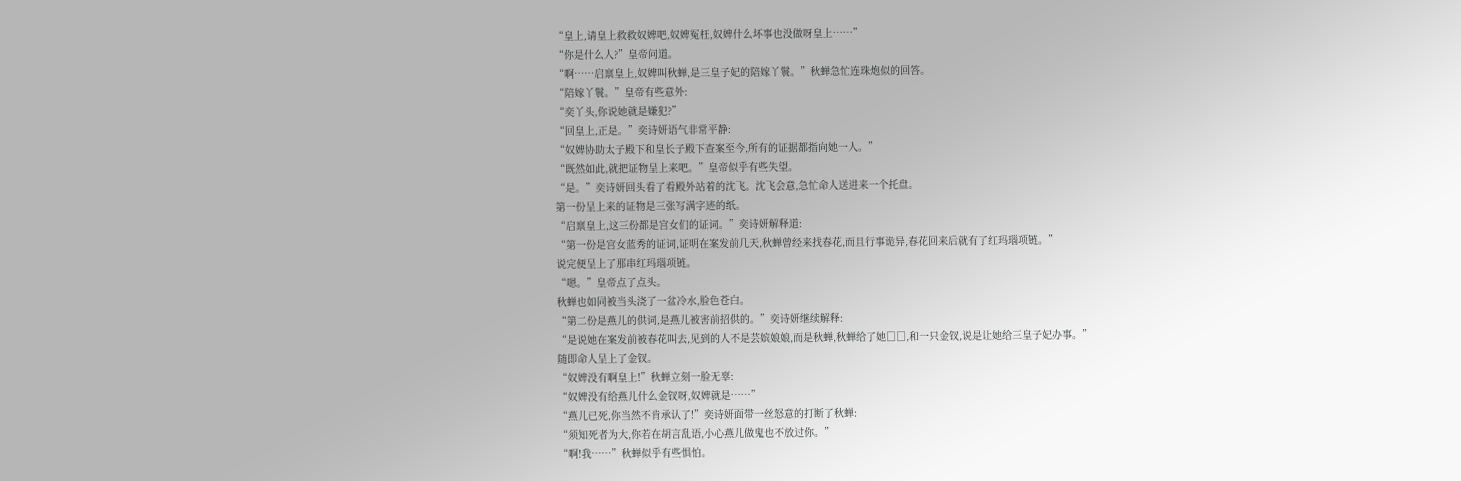“皇上,请皇上救救奴婢吧,奴婢冤枉,奴婢什么坏事也没做呀皇上……”
“你是什么人?”皇帝问道。
“啊……启禀皇上,奴婢叫秋蝉,是三皇子妃的陪嫁丫鬟。”秋蝉急忙连珠炮似的回答。
“陪嫁丫鬟。”皇帝有些意外:
“奕丫头,你说她就是嫌犯?”
“回皇上,正是。”奕诗妍语气非常平静:
“奴婢协助太子殿下和皇长子殿下查案至今,所有的证据都指向她一人。”
“既然如此,就把证物呈上来吧。”皇帝似乎有些失望。
“是。”奕诗妍回头看了看殿外站着的沈飞。沈飞会意,急忙命人送进来一个托盘。
第一份呈上来的证物是三张写满字迹的纸。
“启禀皇上,这三份都是宫女们的证词。”奕诗妍解释道:
“第一份是宫女蓝秀的证词,证明在案发前几天,秋蝉曾经来找春花,而且行事诡异,春花回来后就有了红玛瑙项链。”
说完便呈上了那串红玛瑙项链。
“嗯。”皇帝点了点头。
秋蝉也如同被当头浇了一盆冷水,脸色苍白。
“第二份是燕儿的供词,是燕儿被害前招供的。”奕诗妍继续解释:
“是说她在案发前被春花叫去,见到的人不是芸嫔娘娘,而是秋蝉,秋蝉给了她□□,和一只金钗,说是让她给三皇子妃办事。”
随即命人呈上了金钗。
“奴婢没有啊皇上!”秋蝉立刻一脸无辜:
“奴婢没有给燕儿什么金钗呀,奴婢就是……”
“燕儿已死,你当然不肯承认了!”奕诗妍面带一丝怒意的打断了秋蝉:
“须知死者为大,你若在胡言乱语,小心燕儿做鬼也不放过你。”
“啊!我……”秋蝉似乎有些惧怕。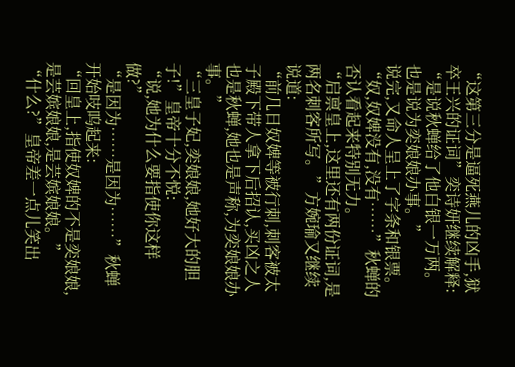“这第三分是逼死燕儿的凶手,狱卒王兴的证词”奕诗妍继续解释:
“是说秋蝉给了他白银一万两。也是说为奕娘娘办事。”
说完,又命人呈上了字条和银票。
“奴,奴婢没有,没有……”秋蝉的否认看起来特别无力。
“启禀皇上,这里还有两份证词,是两名刺客所写。”方婉瑜又继续说道:
“前几日奴婢等被行刺,刺客被太子殿下带人拿下后招认,买凶之人也是秋蝉,她也是声称,为奕娘娘办事。”
“三皇子妃,奕娘娘,她好大的胆子!”皇帝十分不悦:
“说,她为什么要指使你这样做?”
“是因为……是因为……”秋蝉开始吱呜起来:
“回皇上,指使奴婢的不是奕娘娘,是芸嫔娘娘,是芸嫔娘娘。”
“什么?”皇帝差一点儿笑出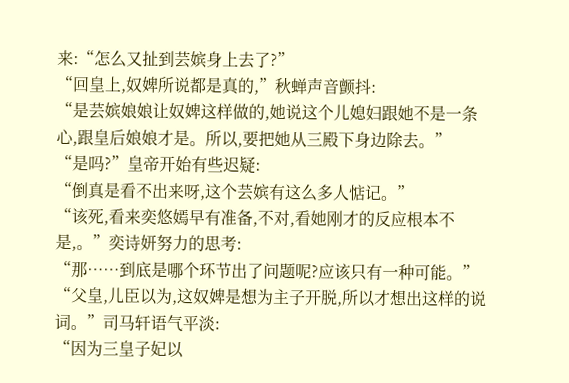来:“怎么又扯到芸嫔身上去了?”
“回皇上,奴婢所说都是真的,”秋蝉声音颤抖:
“是芸嫔娘娘让奴婢这样做的,她说这个儿媳妇跟她不是一条心,跟皇后娘娘才是。所以,要把她从三殿下身边除去。”
“是吗?”皇帝开始有些迟疑:
“倒真是看不出来呀,这个芸嫔有这么多人惦记。”
“该死,看来奕悠嫣早有准备,不对,看她刚才的反应根本不是,。”奕诗妍努力的思考:
“那……到底是哪个环节出了问题呢?应该只有一种可能。”
“父皇,儿臣以为,这奴婢是想为主子开脱,所以才想出这样的说词。”司马轩语气平淡:
“因为三皇子妃以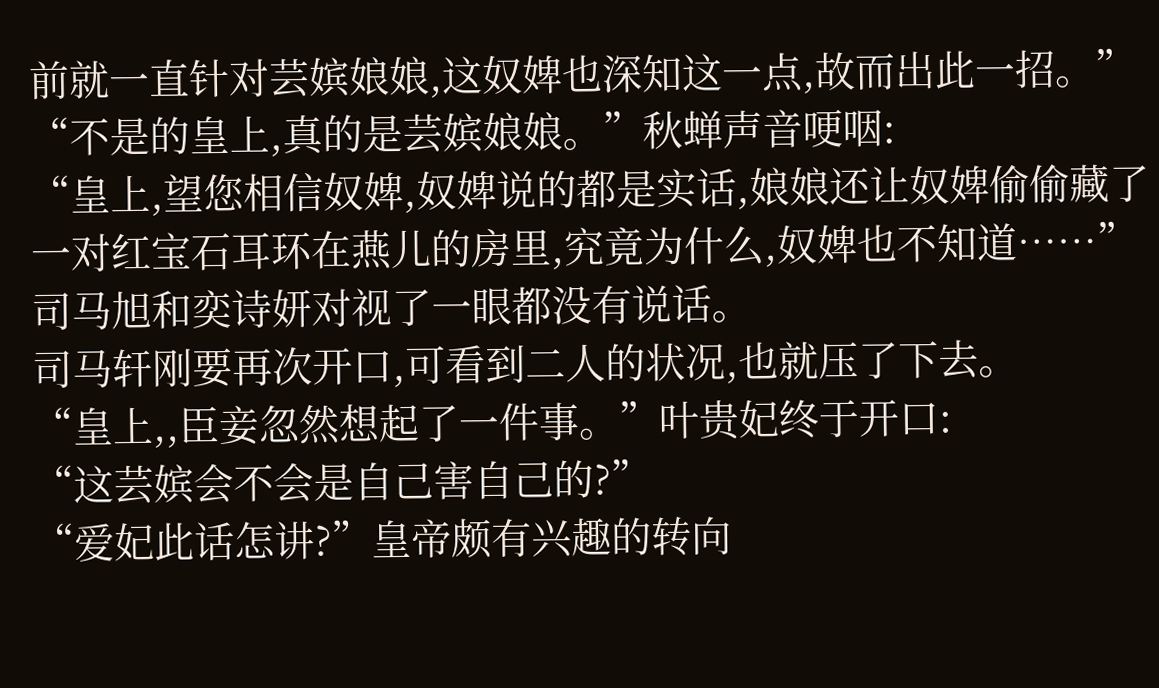前就一直针对芸嫔娘娘,这奴婢也深知这一点,故而出此一招。”
“不是的皇上,真的是芸嫔娘娘。”秋蝉声音哽咽:
“皇上,望您相信奴婢,奴婢说的都是实话,娘娘还让奴婢偷偷藏了一对红宝石耳环在燕儿的房里,究竟为什么,奴婢也不知道……”
司马旭和奕诗妍对视了一眼都没有说话。
司马轩刚要再次开口,可看到二人的状况,也就压了下去。
“皇上,,臣妾忽然想起了一件事。”叶贵妃终于开口:
“这芸嫔会不会是自己害自己的?”
“爱妃此话怎讲?”皇帝颇有兴趣的转向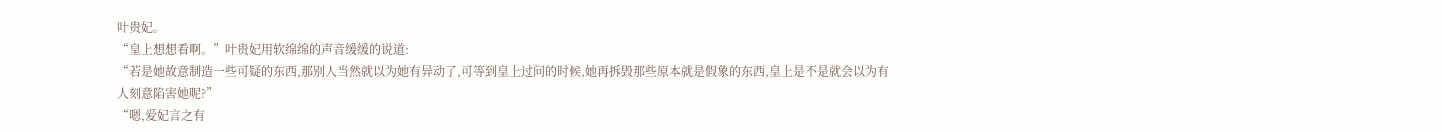叶贵妃。
“皇上想想看啊。”叶贵妃用软绵绵的声音缓缓的说道:
“若是她故意制造一些可疑的东西,那别人当然就以为她有异动了,可等到皇上过问的时候,她再拆毁那些原本就是假象的东西,皇上是不是就会以为有人刻意陷害她呢?”
“嗯,爱妃言之有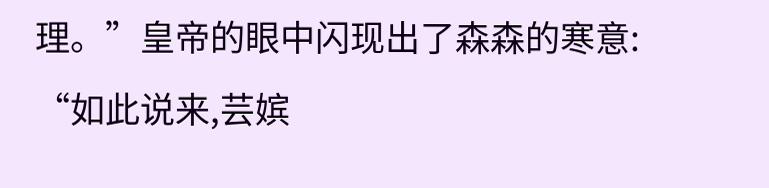理。”皇帝的眼中闪现出了森森的寒意:
“如此说来,芸嫔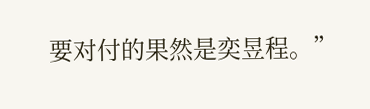要对付的果然是奕昱程。”